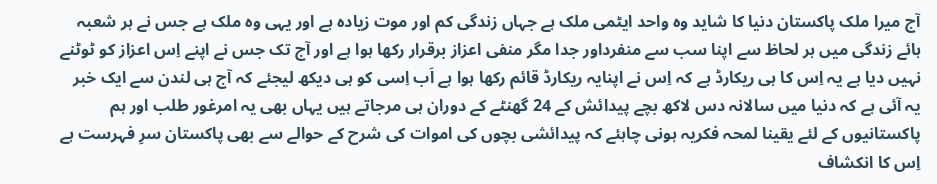آج میرا ملک پاکستان دنیا کا شاید وہ واحد ایٹمی ملک ہے جہاں زندگی کم اور موت زیادہ ہے اور یہی وہ ملک ہے جس نے ہر شعبہ ہائے زندگی میں ہر لحاظ سے اپنا سب سے منفرداور جدا مگر منفی اعزاز برقرار رکھا ہوا ہے اور آج تک جس نے اپنے اِس اعزاز کو ٹوٹنے نہیں دیا ہے یہ اِس کا ہی ریکارڈ ہے کہ اِس نے اپنایہ ریکارڈ قائم رکھا ہوا ہے اَب اِسی کو ہی دیکھ لیجئے کہ آج ہی لندن سے ایک خبر یہ آئی ہے کہ دنیا میں سالانہ دس لاکھ بچے پیدائش کے 24 گھنٹے کے دوران ہی مرجاتے ہیں یہاں بھی یہ امرغور طلب اور ہم پاکستانیوں کے لئے یقینا لمحہ فکریہ ہونی چاہئے کہ پیدائشی بچوں کی اموات کی شرح کے حوالے سے بھی پاکستان سرِ فہرست ہے اِس کا انکشاف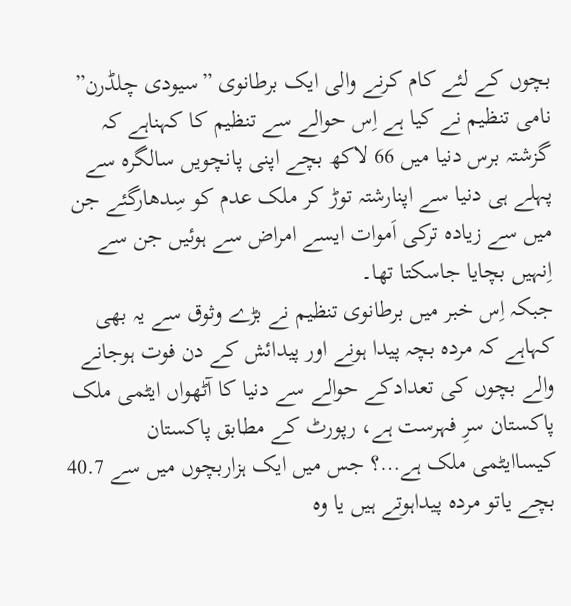بچوں کے لئے کام کرنے والی ایک برطانوی ”سیودی چلڈرن” نامی تنظیم نے کیا ہے اِس حوالے سے تنظیم کا کہناہے کہ گزشتہ برس دنیا میں 66 لاکھ بچے اپنی پانچویں سالگرہ سے پہلے ہی دنیا سے اپنارشتہ توڑ کر ملک عدم کو سِدھارگئے جن میں سے زیادہ ترکی اَموات ایسے امراض سے ہوئیں جن سے اِنہیں بچایا جاسکتا تھا۔
جبکہ اِس خبر میں برطانوی تنظیم نے بڑے وثوق سے یہ بھی کہاہے کہ مردہ بچہ پیدا ہونے اور پیدائش کے دن فوت ہوجانے والے بچوں کی تعدادکے حوالے سے دنیا کا آٹھواں ایٹمی ملک پاکستان سرِ فہرست ہے، رپورٹ کے مطابق پاکستان کیساایٹمی ملک ہے…؟ جس میں ایک ہزاربچوں میں سے 40.7 بچے یاتو مردہ پیداہوتے ہیں یا وہ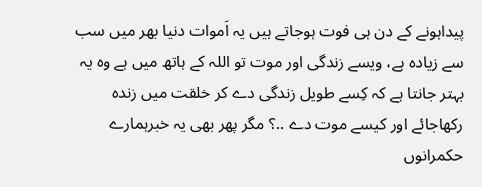پیداہونے کے دن ہی فوت ہوجاتے ہیں یہ اَموات دنیا بھر میں سب سے زیادہ ہے، ویسے زندگی اور موت تو اللہ کے ہاتھ میں ہے وہ یہ بہتر جانتا ہے کہ کِسے طویل زندگی دے کر خلقت میں زندہ رکھاجائے اور کیسے موت دے ..؟ مگر پھر بھی یہ خبرہمارے حکمرانوں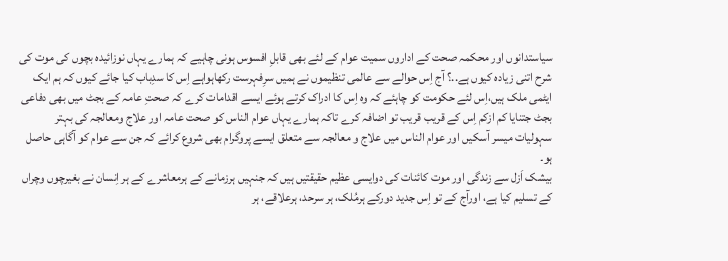سیاستدانوں اور محکمہ صحت کے اداروں سمیت عوام کے لئے بھی قابلِ افسوس ہونی چاہیے کہ ہمارے یہاں نوزائیدہ بچوں کی موت کی شرح اتنی زیادہ کیوں ہے..؟ آج اِس حوالے سے عالمی تنظیموں نے ہمیں سرِفہرست رکھاہواہے اِس کا سدِباب کیا جائے کیوں کہ ہم ایک ایٹمی ملک ہیں،اِس لئے حکومت کو چاہئے کہ وہ اِس کا ادراک کرتے ہوئے ایسے اقدامات کرے کہ صحتِ عامہ کے بجٹ میں بھی دفاعی بجٹ جتنایا کم ازکم اِس کے قریب قریب تو اضافہ کرے تاکہ ہمارے یہاں عوام الناس کو صحت عامہ اور علاج ومعالجہ کی بہتر سہولیات میسر آسکیں اور عوام الناس میں علاج و معالجہ سے متعلق ایسے پروگرام بھی شروع کرائے کہ جن سے عوام کو آگاہی حاصل ہو۔
بیشک اَزل سے زندگی اور موت کائنات کی دوایسی عظیم حقیقتیں ہیں کہ جنہیں ہرزمانے کے ہرمعاشرے کے ہر اِنسان نے بغیرچوں وچراں کے تسلیم کیا ہے، اورآج کے تو اِس جدید دورکے ہرمُلک، ہر سرحد، ہرعلاقے، ہر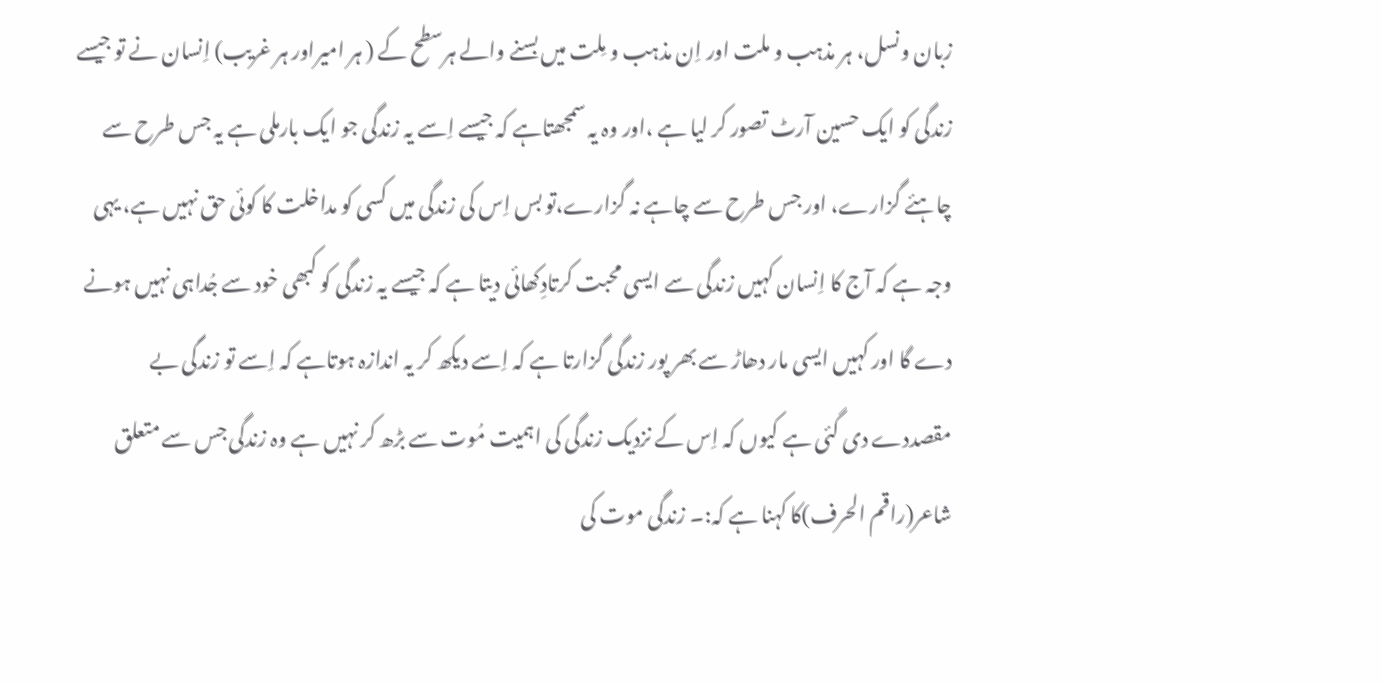زبان ونسل، ہر مذہب و ملت اور اِن مذہب و مِلت میں بسنے والے ہرسطح کے ( ہر امیراور ہر غریب) اِنسان نے تو جیسے زندگی کو ایک حسین آرٹ تصور کر لیا ہے ،اور وہ یہ سمجھتاہے کہ جیسے اِسے یہ زندگی جو ایک بارملی ہے یہ جس طرح سے چاہئے گزارے، اور جس طرح سے چاہے نہ گزارے،تو بس اِس کی زندگی میں کسی کو مداخلت کا کوئی حق نہیں ہے، یہی وجہ ہے کہ آج کا اِنسان کہیں زندگی سے ایسی محبت کرتادِکھائی دیتا ہے کہ جیسے یہ زندگی کو کبھی خود سے جُداہی نہیں ہونے دے گا اور کہیں ایسی مار دھاڑ سے بھر پور زندگی گزارتا ہے کہ اِسے دیکھ کر یہ اندازہ ہوتاہے کہ اِسے تو زندگی بے مقصددے دی گئی ہے کیوں کہ اِس کے نزدیک زندگی کی اہمیت مُوت سے بڑھ کر نہیں ہے وہ زندگی جس سے متعلق شاعر(راقم الحرف)کا کہنا ہے کہ:۔ زندگی موت کی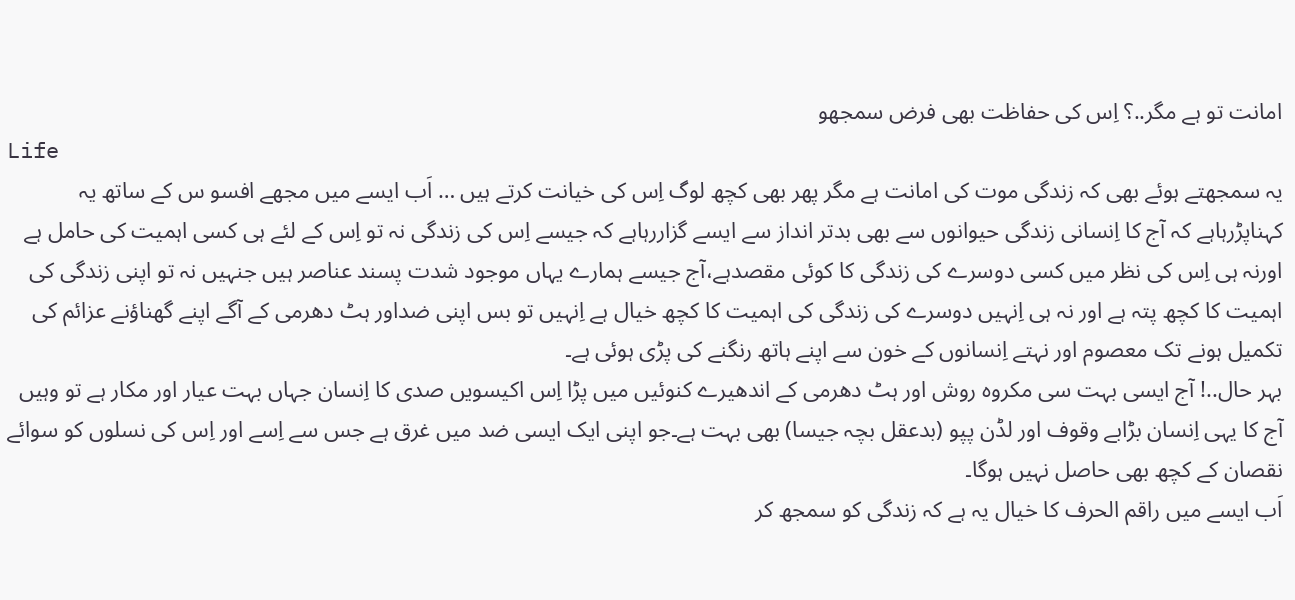امانت تو ہے مگر..؟ اِس کی حفاظت بھی فرض سمجھو
Life
یہ سمجھتے ہوئے بھی کہ زندگی موت کی امانت ہے مگر پھر بھی کچھ لوگ اِس کی خیانت کرتے ہیں … اَب ایسے میں مجھے افسو س کے ساتھ یہ کہناپڑرہاہے کہ آج کا اِنسانی زندگی حیوانوں سے بھی بدتر انداز سے ایسے گزاررہاہے کہ جیسے اِس کی زندگی نہ تو اِس کے لئے ہی کسی اہمیت کی حامل ہے اورنہ ہی اِس کی نظر میں کسی دوسرے کی زندگی کا کوئی مقصدہے،آج جیسے ہمارے یہاں موجود شدت پسند عناصر ہیں جنہیں نہ تو اپنی زندگی کی اہمیت کا کچھ پتہ ہے اور نہ ہی اِنہیں دوسرے کی زندگی کی اہمیت کا کچھ خیال ہے اِنہیں تو بس اپنی ضداور ہٹ دھرمی کے آگے اپنے گھناؤنے عزائم کی تکمیل ہونے تک معصوم اور نہتے اِنسانوں کے خون سے اپنے ہاتھ رنگنے کی پڑی ہوئی ہے۔
بہر حال..! آج ایسی بہت سی مکروہ روش اور ہٹ دھرمی کے اندھیرے کنوئیں میں پڑا اِس اکیسویں صدی کا اِنسان جہاں بہت عیار اور مکار ہے تو وہیں آج کا یہی اِنسان بڑابے وقوف اور لڈن پپو (بدعقل بچہ جیسا) بھی بہت ہے۔جو اپنی ایک ایسی ضد میں غرق ہے جس سے اِسے اور اِس کی نسلوں کو سوائے نقصان کے کچھ بھی حاصل نہیں ہوگا۔
اَب ایسے میں راقم الحرف کا خیال یہ ہے کہ زندگی کو سمجھ کر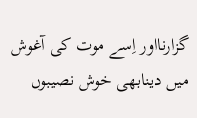گزارنااور اِسے موت کی آغوش میں دینابھی خوش نصیبوں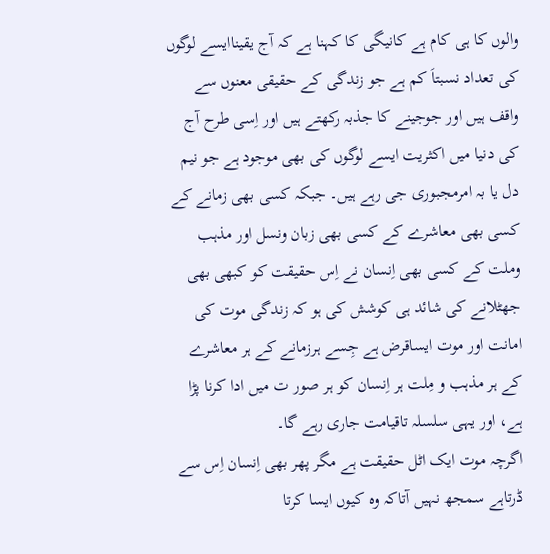والوں کا ہی کام ہے کانیگی کا کہنا ہے کہ آج یقیناایسے لوگوں کی تعداد نسبتاَ کم ہے جو زندگی کے حقیقی معنوں سے واقف ہیں اور جوجینے کا جذبہ رکھتے ہیں اور اِسی طرح آج کی دنیا میں اکثریت ایسے لوگوں کی بھی موجود ہے جو نیم دل یا بہ امرمجبوری جی رہے ہیں۔ جبکہ کسی بھی زمانے کے کسی بھی معاشرے کے کسی بھی زبان ونسل اور مذہب وملت کے کسی بھی اِنسان نے اِس حقیقت کو کبھی بھی جھٹلانے کی شائد ہی کوشش کی ہو کہ زندگی موت کی امانت اور موت ایساقرض ہے جِسے ہرزمانے کے ہر معاشرے کے ہر مذہب و مِلت ہر اِنسان کو ہر صور ت میں ادا کرنا پڑا ہے، اور یہی سلسلہ تاقیامت جاری رہے گا۔
اگرچہ موت ایک اٹل حقیقت ہے مگر پھر بھی اِنسان اِس سے ڈرتاہے سمجھ نہیں آتاکہ وہ کیوں ایسا کرتا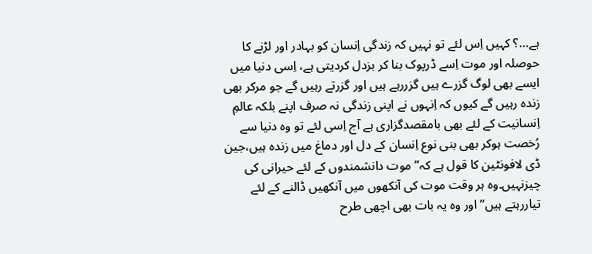ہے…؟ کہیں اِس لئے تو نہیں کہ زندگی اِنسان کو بہادر اور لڑنے کا حوصلہ اور موت اِسے ڈرپوک بنا کر بزدل کردیتی ہے، اِسی دنیا میں ایسے بھی لوگ گزرے ہیں گزررہے ہیں اور گزرتے رہیں گے جو مرکر بھی زندہ رہیں گے کیوں کہ اِنہوں نے اپنی زندگی نہ صرف اپنے بلکہ عالمِ اِنسانیت کے لئے بھی بامقصدگزاری ہے آج اِسی لئے تو وہ دنیا سے رُخصت ہوکر بھی بنی نوع اِنسان کے دل اور دماغ میں زندہ ہیں،جین ڈی لافونٹین کا قول ہے کہ” موت دانشمندوں کے لئے حیرانی کی چیزنہیں۔وہ ہر وقت موت کی آنکھوں میں آنکھیں ڈالنے کے لئے تیاررہتے ہیں”اور وہ یہ بات بھی اچھی طرح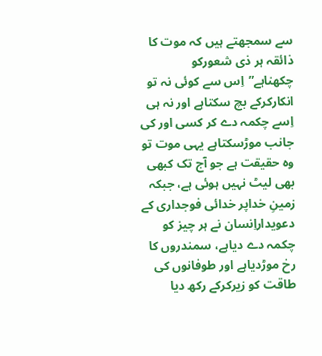سے سمجھتے ہیں کہ موت کا ذائقہ ہر ذی شعورکو چکھناہے”اِس سے کوئی نہ تو انکارکرکے بچ سکتاہے اور نہ ہی اِسے چکمہ دے کر کسی اور کی جانب موڑسکتاہے یہی موت تو وہ حقیقت ہے جو آج تک کبھی بھی لیٹ نہیں ہوئی ہے، جبکہ زمینِ خداپر خدائی فوجداری کے دعویداراِنسان نے ہر چیز کو چکمہ دے دیاہے، سمندروں کا رخ موڑدیاہے اور طوفانوں کی طاقت کو زیرکرکے رکھ دیا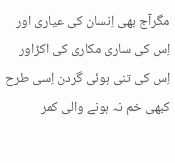مگرآج بھی اِنسان کی عیاری اور اِس کی ساری مکاری کی اکڑاور اِس کی تنی ہوئی گردن اِسی طرح کبھی خم نہ ہونے والی کمر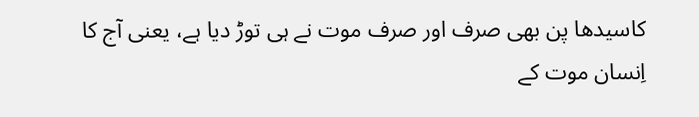کاسیدھا پن بھی صرف اور صرف موت نے ہی توڑ دیا ہے، یعنی آج کا اِنسان موت کے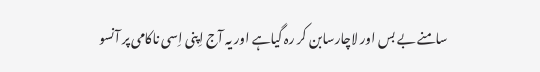سامنے بے بس اور لاچارسابن کر رہ گیاہے اور یہ آج اِپنی اِسی ناکامی پر آنسو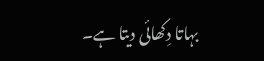بہاتا دِکھائی دیتا ہے۔